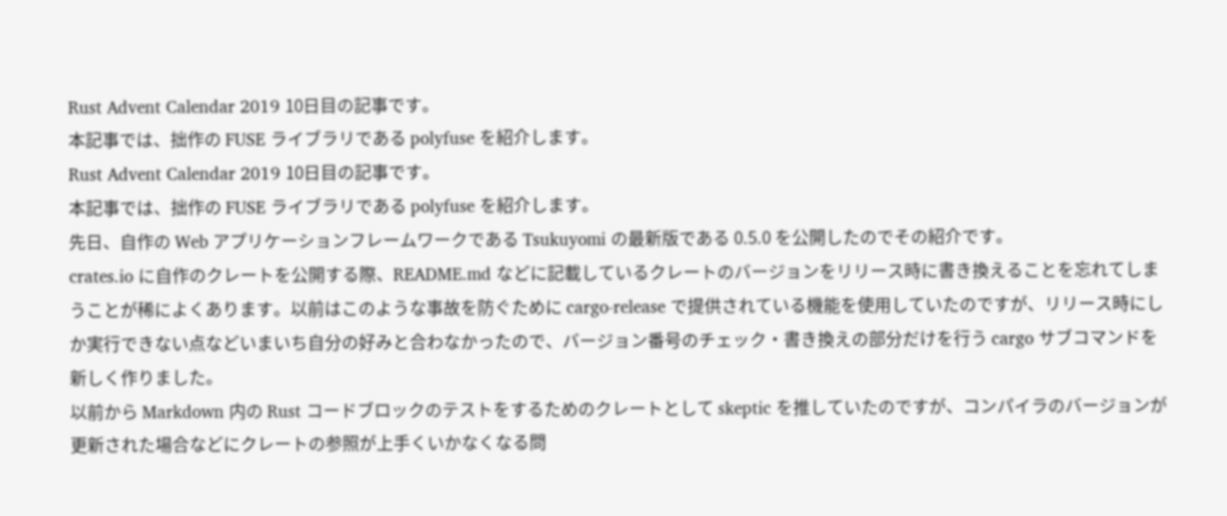Rust Advent Calendar 2019 10日目の記事です。
本記事では、拙作の FUSE ライブラリである polyfuse を紹介します。
Rust Advent Calendar 2019 10日目の記事です。
本記事では、拙作の FUSE ライブラリである polyfuse を紹介します。
先日、自作の Web アプリケーションフレームワークである Tsukuyomi の最新版である 0.5.0 を公開したのでその紹介です。
crates.io に自作のクレートを公開する際、README.md などに記載しているクレートのバージョンをリリース時に書き換えることを忘れてしまうことが稀によくあります。以前はこのような事故を防ぐために cargo-release で提供されている機能を使用していたのですが、リリース時にしか実行できない点などいまいち自分の好みと合わなかったので、バージョン番号のチェック・書き換えの部分だけを行う cargo サブコマンドを新しく作りました。
以前から Markdown 内の Rust コードブロックのテストをするためのクレートとして skeptic を推していたのですが、コンパイラのバージョンが更新された場合などにクレートの参照が上手くいかなくなる問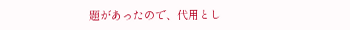題があったので、代用とし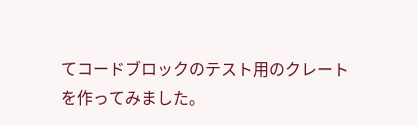てコードブロックのテスト用のクレートを作ってみました。